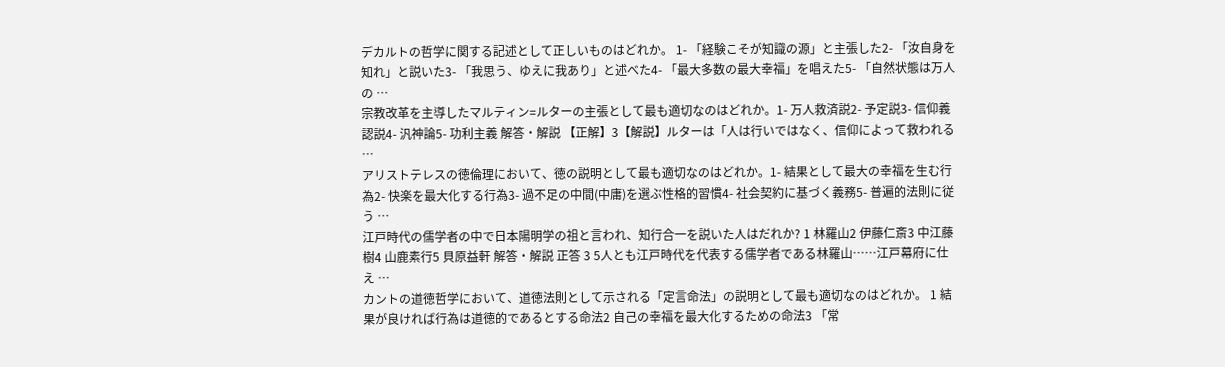デカルトの哲学に関する記述として正しいものはどれか。 1- 「経験こそが知識の源」と主張した2- 「汝自身を知れ」と説いた3- 「我思う、ゆえに我あり」と述べた4- 「最大多数の最大幸福」を唱えた5- 「自然状態は万人の …
宗教改革を主導したマルティン=ルターの主張として最も適切なのはどれか。1- 万人救済説2- 予定説3- 信仰義認説4- 汎神論5- 功利主義 解答・解説 【正解】3【解説】ルターは「人は行いではなく、信仰によって救われる …
アリストテレスの徳倫理において、徳の説明として最も適切なのはどれか。1- 結果として最大の幸福を生む行為2- 快楽を最大化する行為3- 過不足の中間(中庸)を選ぶ性格的習慣4- 社会契約に基づく義務5- 普遍的法則に従う …
江戸時代の儒学者の中で日本陽明学の祖と言われ、知行合一を説いた人はだれか? 1 林羅山2 伊藤仁斎3 中江藤樹4 山鹿素行5 貝原益軒 解答・解説 正答 3 5人とも江戸時代を代表する儒学者である林羅山……江戸幕府に仕え …
カントの道徳哲学において、道徳法則として示される「定言命法」の説明として最も適切なのはどれか。 1 結果が良ければ行為は道徳的であるとする命法2 自己の幸福を最大化するための命法3 「常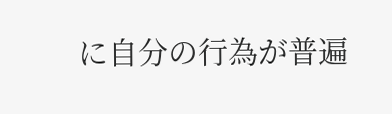に自分の行為が普遍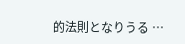的法則となりうる …